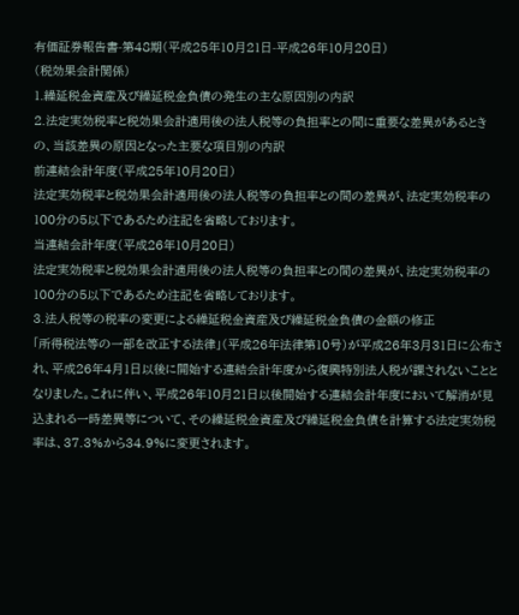有価証券報告書-第48期(平成25年10月21日-平成26年10月20日)
(税効果会計関係)
1.繰延税金資産及び繰延税金負債の発生の主な原因別の内訳
2.法定実効税率と税効果会計適用後の法人税等の負担率との間に重要な差異があるときの、当該差異の原因となった主要な項目別の内訳
前連結会計年度(平成25年10月20日)
法定実効税率と税効果会計適用後の法人税等の負担率との間の差異が、法定実効税率の100分の5以下であるため注記を省略しております。
当連結会計年度(平成26年10月20日)
法定実効税率と税効果会計適用後の法人税等の負担率との間の差異が、法定実効税率の100分の5以下であるため注記を省略しております。
3.法人税等の税率の変更による繰延税金資産及び繰延税金負債の金額の修正
「所得税法等の一部を改正する法律」(平成26年法律第10号)が平成26年3月31日に公布され、平成26年4月1日以後に開始する連結会計年度から復興特別法人税が課されないこととなりました。これに伴い、平成26年10月21日以後開始する連結会計年度において解消が見込まれる一時差異等について、その繰延税金資産及び繰延税金負債を計算する法定実効税率は、37.3%から34.9%に変更されます。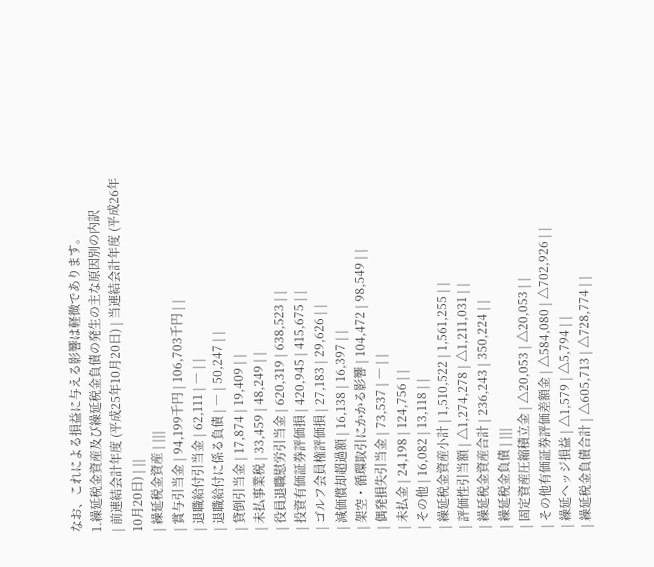なお、これによる損益に与える影響は軽微であります。
1.繰延税金資産及び繰延税金負債の発生の主な原因別の内訳
| 前連結会計年度 (平成25年10月20日) | 当連結会計年度 (平成26年10月20日) | ||
| 繰延税金資産 | |||
| 賞与引当金 | 94,199千円 | 106,703千円 | |
| 退職給付引当金 | 62,111 | ― | |
| 退職給付に係る負債 | ― | 50,247 | |
| 貸倒引当金 | 17,874 | 19,409 | |
| 未払事業税 | 33,459 | 48,249 | |
| 役員退職慰労引当金 | 620,319 | 638,523 | |
| 投資有価証券評価損 | 420,945 | 415,675 | |
| ゴルフ会員権評価損 | 27,183 | 29,626 | |
| 減価償却超過額 | 16,138 | 16,397 | |
| 架空・循環取引にかかる影響 | 104,472 | 98,549 | |
| 偶発損失引当金 | 73,537 | ― | |
| 未払金 | 24,198 | 124,756 | |
| その他 | 16,082 | 13,118 | |
| 繰延税金資産小計 | 1,510,522 | 1,561,255 | |
| 評価性引当額 | △1,274,278 | △1,211,031 | |
| 繰延税金資産合計 | 236,243 | 350,224 | |
| 繰延税金負債 | |||
| 固定資産圧縮積立金 | △20,053 | △20,053 | |
| その他有価証券評価差額金 | △584,080 | △702,926 | |
| 繰延ヘッジ損益 | △1,579 | △5,794 | |
| 繰延税金負債合計 | △605,713 | △728,774 | |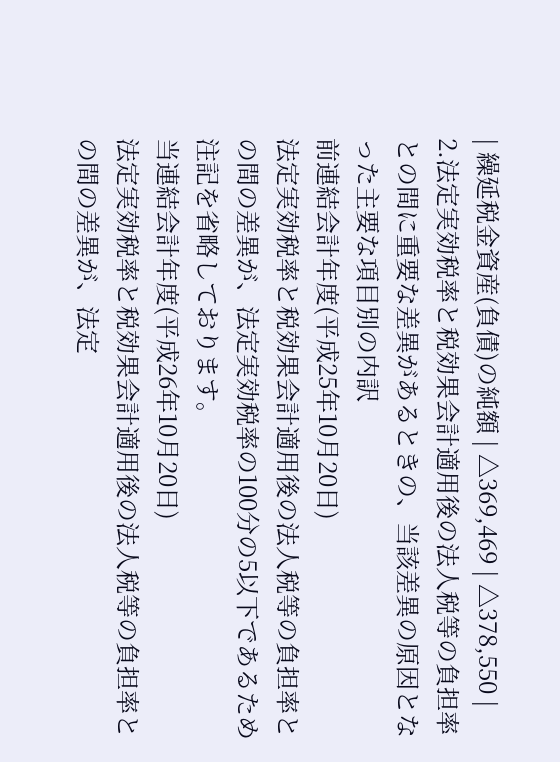| 繰延税金資産(負債)の純額 | △369,469 | △378,550 |
2.法定実効税率と税効果会計適用後の法人税等の負担率との間に重要な差異があるときの、当該差異の原因となった主要な項目別の内訳
前連結会計年度(平成25年10月20日)
法定実効税率と税効果会計適用後の法人税等の負担率との間の差異が、法定実効税率の100分の5以下であるため注記を省略しております。
当連結会計年度(平成26年10月20日)
法定実効税率と税効果会計適用後の法人税等の負担率との間の差異が、法定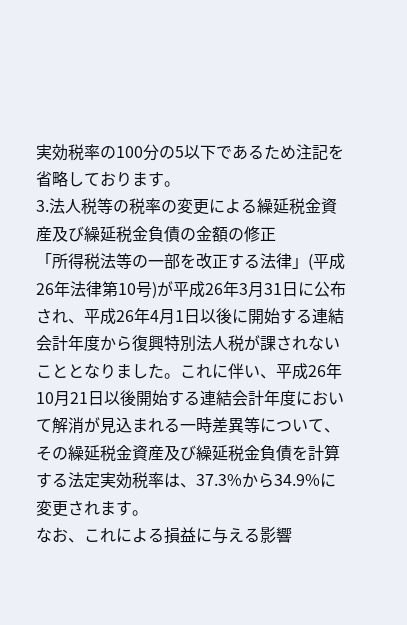実効税率の100分の5以下であるため注記を省略しております。
3.法人税等の税率の変更による繰延税金資産及び繰延税金負債の金額の修正
「所得税法等の一部を改正する法律」(平成26年法律第10号)が平成26年3月31日に公布され、平成26年4月1日以後に開始する連結会計年度から復興特別法人税が課されないこととなりました。これに伴い、平成26年10月21日以後開始する連結会計年度において解消が見込まれる一時差異等について、その繰延税金資産及び繰延税金負債を計算する法定実効税率は、37.3%から34.9%に変更されます。
なお、これによる損益に与える影響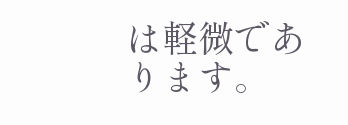は軽微であります。